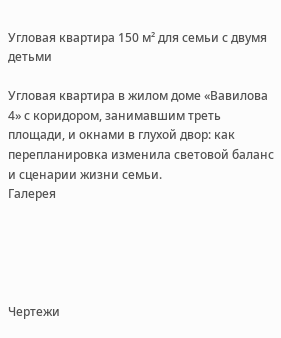Угловая квартира 150 м² для семьи с двумя детьми

Угловая квартира в жилом доме «Вавилова 4» с коридором, занимавшим треть площади, и окнами в глухой двор: как перепланировка изменила световой баланс и сценарии жизни семьи.
Галерея





Чертежи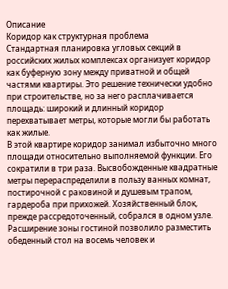Описание
Коридор как структурная проблема
Стандартная планировка угловых секций в российских жилых комплексах организует коридор как буферную зону между приватной и общей частями квартиры. Это решение технически удобно при строительстве, но за него расплачивается площадь: широкий и длинный коридор перехватывает метры, которые могли бы работать как жилые.
В этой квартире коридор занимал избыточно много площади относительно выполняемой функции. Его сократили в три раза. Высвобожденные квадратные метры перераспределили в пользу ванных комнат, постирочной с раковиной и душевым трапом, гардероба при прихожей. Хозяйственный блок, прежде рассредоточенный, собрался в одном узле. Расширение зоны гостиной позволило разместить обеденный стол на восемь человек и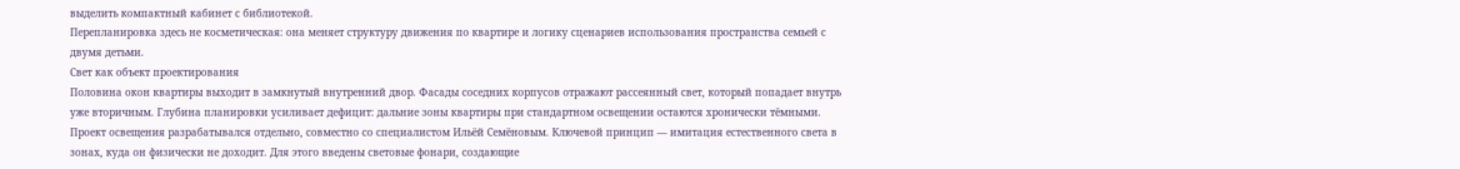выделить компактный кабинет с библиотекой.
Перепланировка здесь не косметическая: она меняет структуру движения по квартире и логику сценариев использования пространства семьей с двумя детьми.
Свет как объект проектирования
Половина окон квартиры выходит в замкнутый внутренний двор. Фасады соседних корпусов отражают рассеянный свет, который попадает внутрь уже вторичным. Глубина планировки усиливает дефицит: дальние зоны квартиры при стандартном освещении остаются хронически тёмными.
Проект освещения разрабатывался отдельно, совместно со специалистом Ильёй Семёновым. Ключевой принцип — имитация естественного света в зонах, куда он физически не доходит. Для этого введены световые фонари, создающие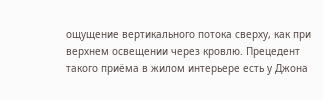ощущение вертикального потока сверху, как при верхнем освещении через кровлю. Прецедент такого приёма в жилом интерьере есть у Джона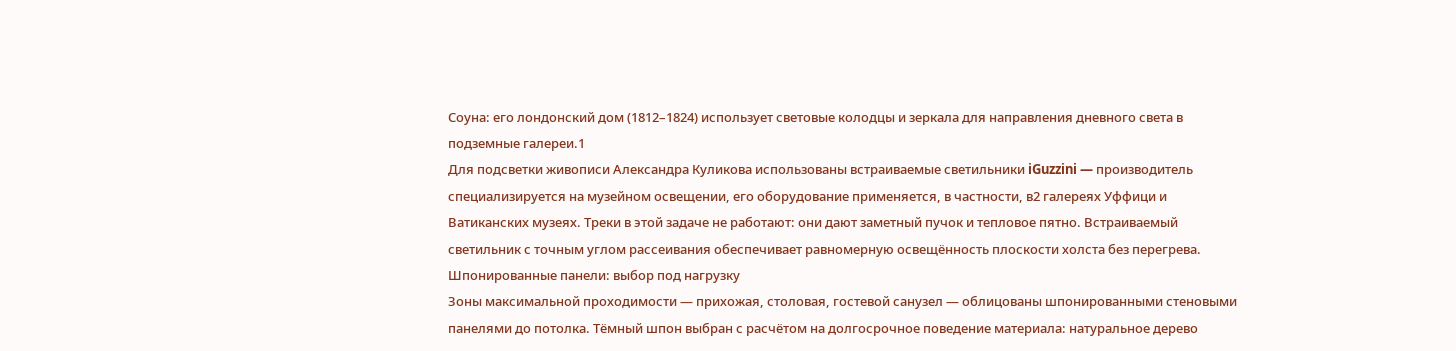Соуна: его лондонский дом (1812–1824) использует световые колодцы и зеркала для направления дневного света в подземные галереи.1
Для подсветки живописи Александра Куликова использованы встраиваемые светильники iGuzzini — производитель специализируется на музейном освещении, его оборудование применяется, в частности, в2 галереях Уффици и Ватиканских музеях. Треки в этой задаче не работают: они дают заметный пучок и тепловое пятно. Встраиваемый светильник с точным углом рассеивания обеспечивает равномерную освещённость плоскости холста без перегрева.
Шпонированные панели: выбор под нагрузку
Зоны максимальной проходимости — прихожая, столовая, гостевой санузел — облицованы шпонированными стеновыми панелями до потолка. Тёмный шпон выбран с расчётом на долгосрочное поведение материала: натуральное дерево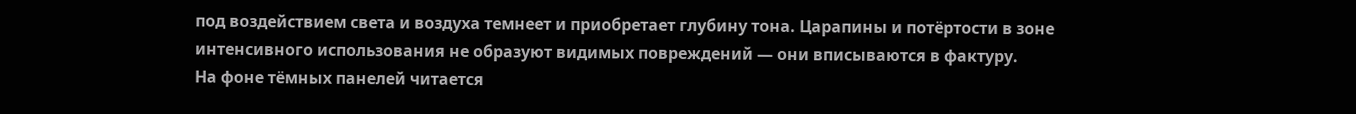под воздействием света и воздуха темнеет и приобретает глубину тона. Царапины и потёртости в зоне интенсивного использования не образуют видимых повреждений — они вписываются в фактуру.
На фоне тёмных панелей читается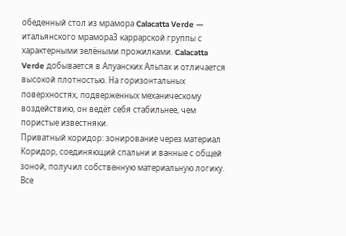обеденный стол из мрамора Calacatta Verde — итальянского мрамора3 каррарской группы с характерными зелёными прожилками. Calacatta Verde добывается в Апуанских Альпах и отличается высокой плотностью. На горизонтальных поверхностях, подверженных механическому воздействию, он ведёт себя стабильнее, чем пористые известняки.
Приватный коридор: зонирование через материал
Коридор, соединяющий спальни и ванные с общей зоной, получил собственную материальную логику. Все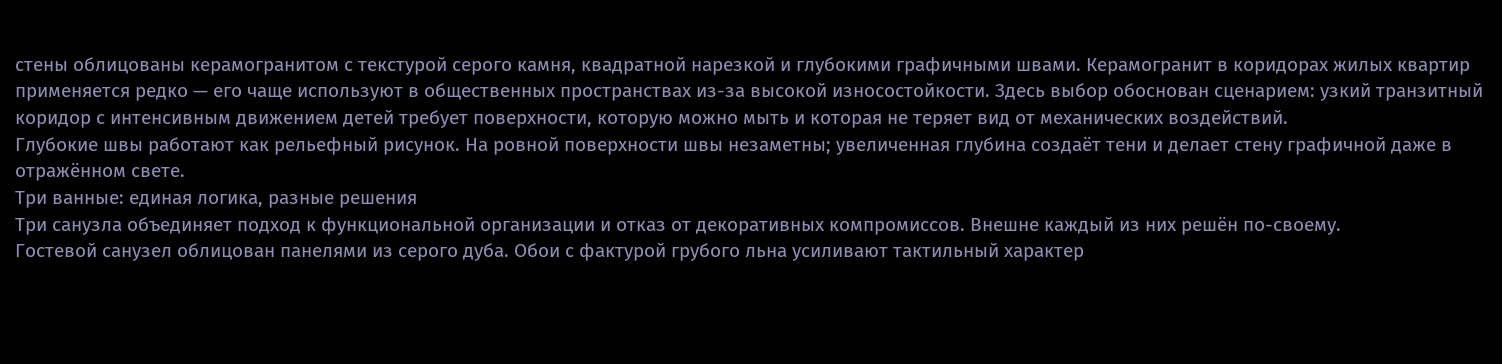стены облицованы керамогранитом с текстурой серого камня, квадратной нарезкой и глубокими графичными швами. Керамогранит в коридорах жилых квартир применяется редко — его чаще используют в общественных пространствах из-за высокой износостойкости. Здесь выбор обоснован сценарием: узкий транзитный коридор с интенсивным движением детей требует поверхности, которую можно мыть и которая не теряет вид от механических воздействий.
Глубокие швы работают как рельефный рисунок. На ровной поверхности швы незаметны; увеличенная глубина создаёт тени и делает стену графичной даже в отражённом свете.
Три ванные: единая логика, разные решения
Три санузла объединяет подход к функциональной организации и отказ от декоративных компромиссов. Внешне каждый из них решён по-своему.
Гостевой санузел облицован панелями из серого дуба. Обои с фактурой грубого льна усиливают тактильный характер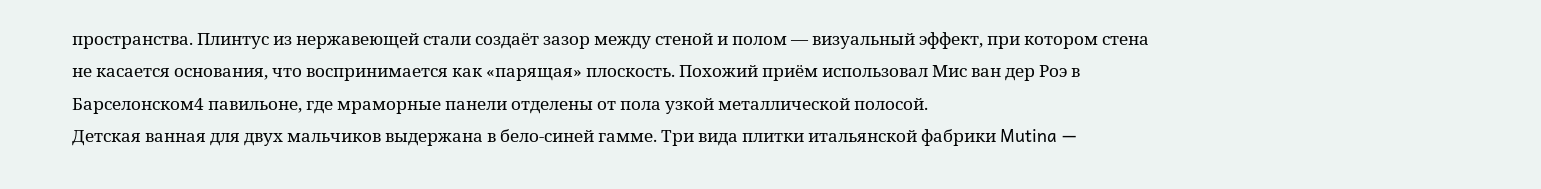пространства. Плинтус из нержавеющей стали создаёт зазор между стеной и полом — визуальный эффект, при котором стена не касается основания, что воспринимается как «парящая» плоскость. Похожий приём использовал Мис ван дер Роэ в Барселонском4 павильоне, где мраморные панели отделены от пола узкой металлической полосой.
Детская ванная для двух мальчиков выдержана в бело-синей гамме. Три вида плитки итальянской фабрики Mutina —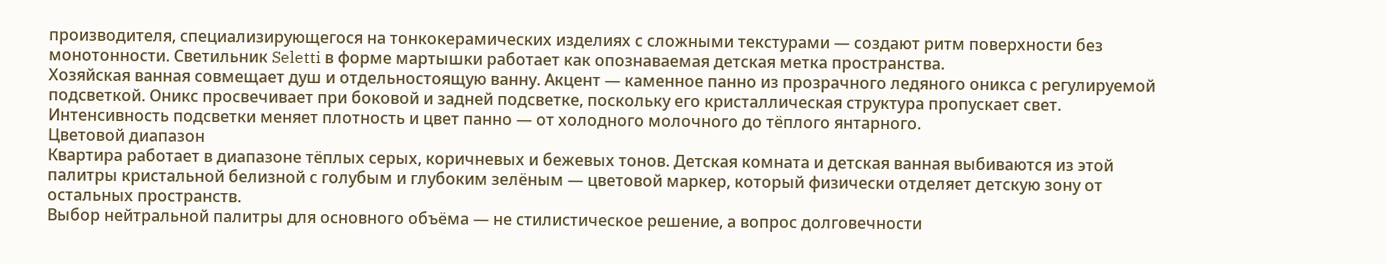производителя, специализирующегося на тонкокерамических изделиях с сложными текстурами — создают ритм поверхности без монотонности. Светильник Seletti в форме мартышки работает как опознаваемая детская метка пространства.
Хозяйская ванная совмещает душ и отдельностоящую ванну. Акцент — каменное панно из прозрачного ледяного оникса с регулируемой подсветкой. Оникс просвечивает при боковой и задней подсветке, поскольку его кристаллическая структура пропускает свет. Интенсивность подсветки меняет плотность и цвет панно — от холодного молочного до тёплого янтарного.
Цветовой диапазон
Квартира работает в диапазоне тёплых серых, коричневых и бежевых тонов. Детская комната и детская ванная выбиваются из этой палитры кристальной белизной с голубым и глубоким зелёным — цветовой маркер, который физически отделяет детскую зону от остальных пространств.
Выбор нейтральной палитры для основного объёма — не стилистическое решение, а вопрос долговечности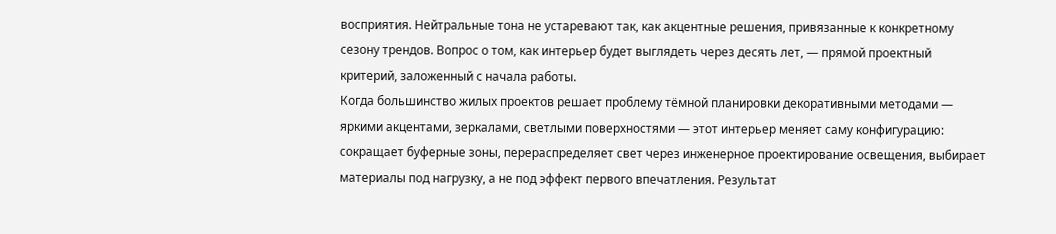восприятия. Нейтральные тона не устаревают так, как акцентные решения, привязанные к конкретному сезону трендов. Вопрос о том, как интерьер будет выглядеть через десять лет, — прямой проектный критерий, заложенный с начала работы.
Когда большинство жилых проектов решает проблему тёмной планировки декоративными методами — яркими акцентами, зеркалами, светлыми поверхностями — этот интерьер меняет саму конфигурацию: сокращает буферные зоны, перераспределяет свет через инженерное проектирование освещения, выбирает материалы под нагрузку, а не под эффект первого впечатления. Результат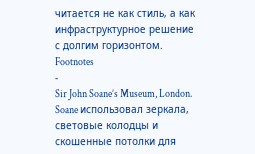читается не как стиль, а как инфраструктурное решение с долгим горизонтом.
Footnotes
-
Sir John Soane’s Museum, London. Soane использовал зеркала, световые колодцы и скошенные потолки для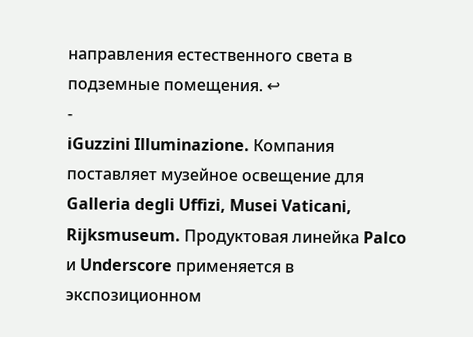направления естественного света в подземные помещения. ↩
-
iGuzzini Illuminazione. Компания поставляет музейное освещение для Galleria degli Uffizi, Musei Vaticani, Rijksmuseum. Продуктовая линейка Palco и Underscore применяется в экспозиционном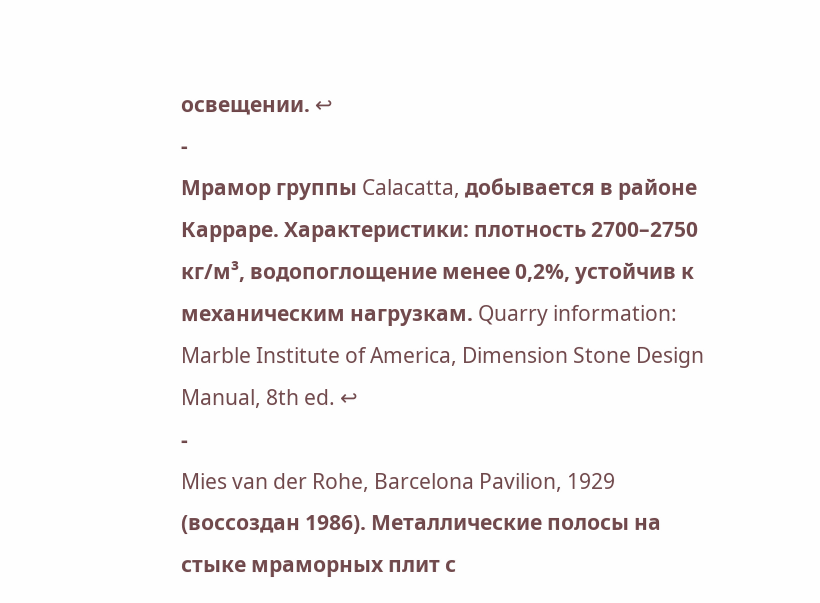освещении. ↩
-
Мрамор группы Calacatta, добывается в районе Карраре. Характеристики: плотность 2700–2750 кг/м³, водопоглощение менее 0,2%, устойчив к механическим нагрузкам. Quarry information: Marble Institute of America, Dimension Stone Design Manual, 8th ed. ↩
-
Mies van der Rohe, Barcelona Pavilion, 1929 (воссоздан 1986). Металлические полосы на стыке мраморных плит с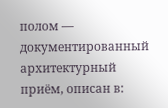полом — документированный архитектурный приём, описан в: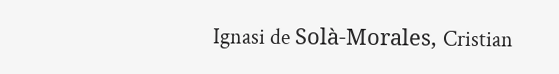Ignasi de Solà-Morales, Cristian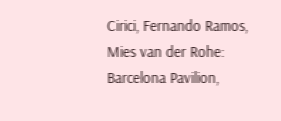Cirici, Fernando Ramos, Mies van der Rohe: Barcelona Pavilion,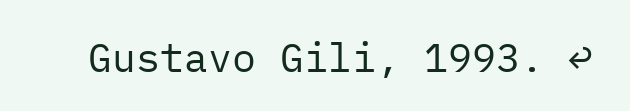Gustavo Gili, 1993. ↩